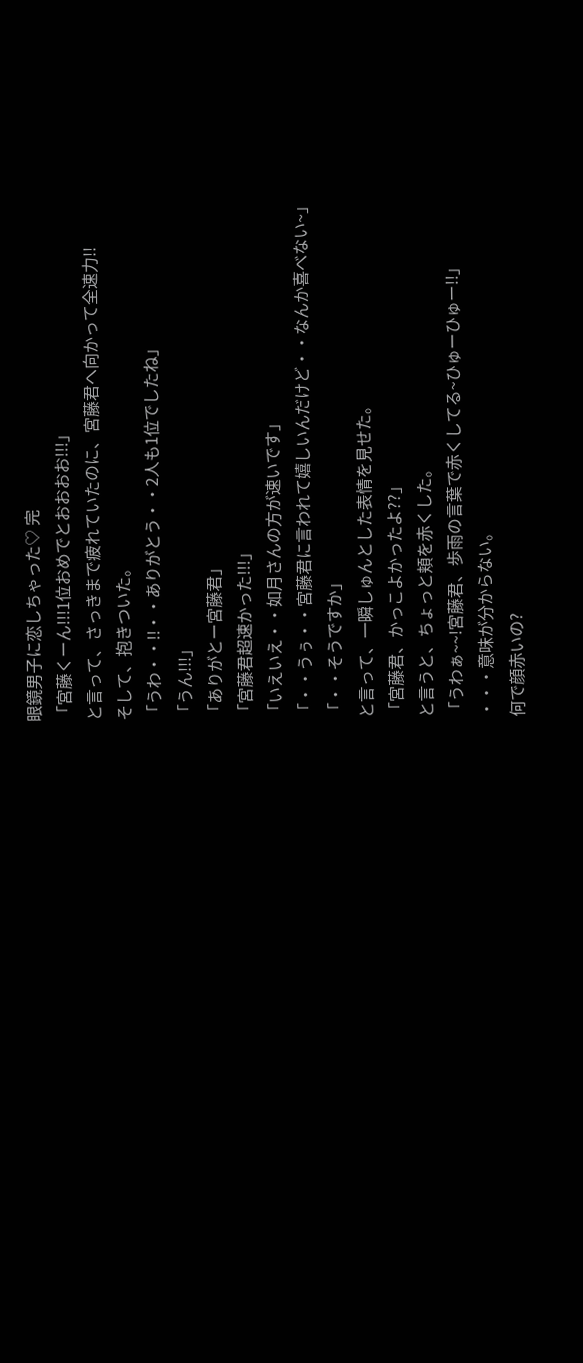眼鏡男子に恋しちゃった♡ 完
「宮藤くーん!!!1位おめでとおおおお!!!」
と言って、さっきまで疲れていたのに、宮藤君へ向かって全速力!!
そして、抱きついた。
「うわ・・!!・・ありがとう・・2人も1位でしたね」
「うん!!!」
「ありがとー宮藤君」
「宮藤君超速かった!!!」
「いえいえ・・如月さんの方が速いです」
「・・うぅ・・宮藤君に言われて嬉しいんだけど・・なんか喜べない~」
「・・そうですか」
と言って、一瞬しゅんとした表情を見せた。
「宮藤君、かっこよかったよ??」
と言うと、ちょっと頬を赤くした。
「うわぁ~~!宮藤君、歩雨の言葉で赤くしてる~ひゅーひゅー!!」
・・・意味が分からない。
何で顔赤いの?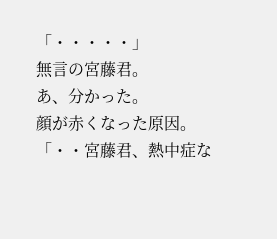「・・・・・」
無言の宮藤君。
あ、分かった。
顔が赤くなった原因。
「・・宮藤君、熱中症な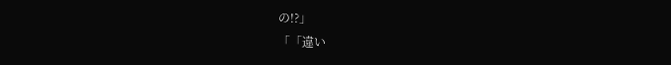の!?」
「「違い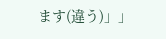ます(違う)」」